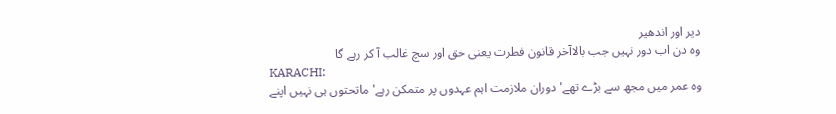دیر اور اندھیر
وہ دن اب دور نہیں جب بالاآخر قانون فطرت یعنی حق اور سچ غالب آ کر رہے گا
KARACHI:
وہ عمر میں مجھ سے بڑے تھے' دوران ملازمت اہم عہدوں پر متمکن رہے' ماتحتوں ہی نہیں اپنے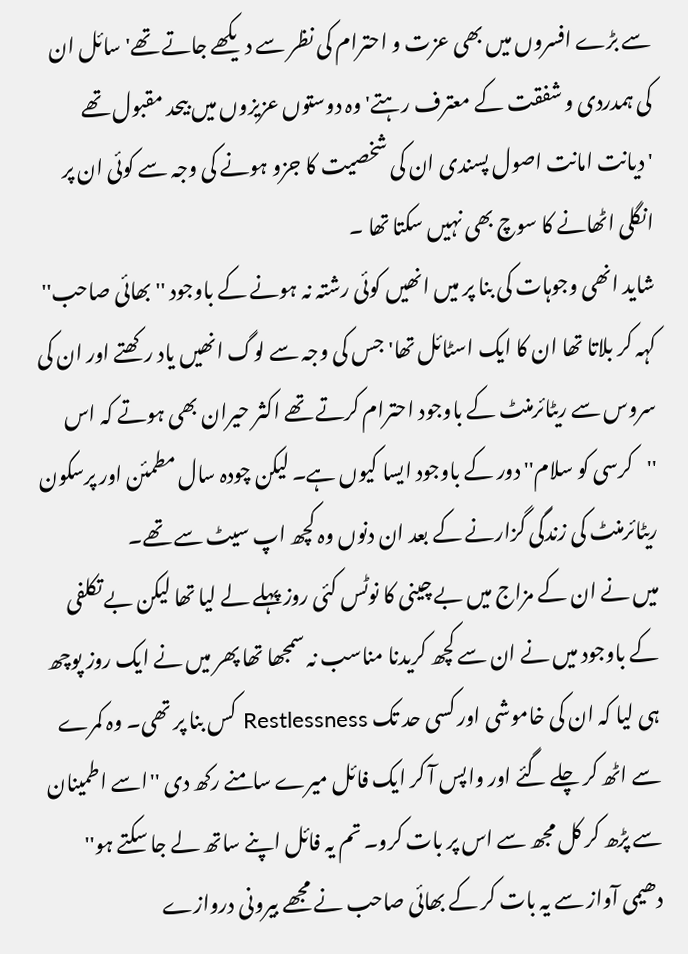سے بڑے افسروں میں بھی عزت و احترام کی نظر سے دیکھے جاتے تھے' سائل ان کی ہمدردی و شفقت کے معترف رہتے' وہ دوستوں عزیزوں میں بیحد مقبول تھے 'دیانت امانت اصول پسندی ان کی شخصیت کا جزو ہونے کی وجہ سے کوئی ان پر انگلی اٹھانے کا سوچ بھی نہیں سکتا تھا ۔
شاید انھی وجوہات کی بنا پر میں انھیں کوئی رشتہ نہ ہونے کے باوجود ''بھائی صاحب'' کہہ کر بلاتا تھا ان کا ایک اسٹائل تھا' جس کی وجہ سے لوگ انھیں یاد رکھتے اور ان کی سروس سے ریٹائرمنٹ کے باوجود احترام کرتے تھے اکثر حیران بھی ہوتے کہ اس ''کرسی کو سلام'' دور کے باوجود ایسا کیوں ہے۔ لیکن چودہ سال مطمئن اور پرسکون ریٹائرمنٹ کی زندگی گزارنے کے بعد ان دنوں وہ کچھ اپ سیٹ سے تھے۔
میں نے ان کے مزاج میں بے چینی کا نوٹس کئی روز پہلے لے لیا تھا لیکن بے تکلفی کے باوجود میں نے ان سے کچھ کریدنا مناسب نہ سمجھا تھا پھر میں نے ایک روز پوچھ ہی لیا کہ ان کی خاموشی اور کسی حد تک Restlessness کس بنا پر تھی۔ وہ کمرے سے اٹھ کر چلے گئے اور واپس آ کر ایک فائل میرے سامنے رکھ دی ''اسے اطمینان سے پڑھ کر کل مجھ سے اس پر بات کرو۔ تم یہ فائل اپنے ساتھ لے جا سکتے ہو'' دھیمی آواز سے یہ بات کر کے بھائی صاحب نے مجھے بیرونی دروازے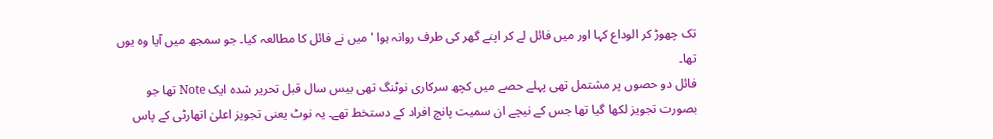تک چھوڑ کر الوداع کہا اور میں فائل لے کر اپنے گھر کی طرف روانہ ہوا 'میں نے فائل کا مطالعہ کیا۔ جو سمجھ میں آیا وہ یوں تھا۔
فائل دو حصوں پر مشتمل تھی پہلے حصے میں کچھ سرکاری نوٹنگ تھی بیس سال قبل تحریر شدہ ایک Note تھا جو بصورت تجویز لکھا گیا تھا جس کے نیچے ان سمیت پانچ افراد کے دستخط تھے۔ یہ نوٹ یعنی تجویز اعلیٰ اتھارٹی کے پاس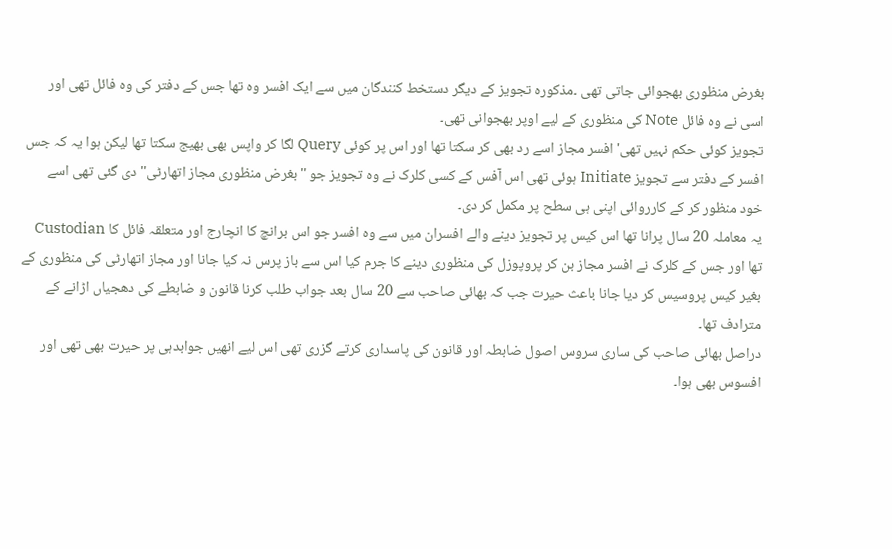بغرض منظوری بھجوائی جاتی تھی ۔مذکورہ تجویز کے دیگر دستخط کنندگان میں سے ایک افسر وہ تھا جس کے دفتر کی وہ فائل تھی اور اسی نے وہ فائل Note کی منظوری کے لیے اوپر بھجوانی تھی۔
تجویز کوئی حکم نہیں تھی' افسر مجاز اسے رد بھی کر سکتا تھا اور اس پر کوئی Query لگا کر واپس بھی بھیج سکتا تھا لیکن ہوا یہ کہ جس افسر کے دفتر سے تجویز Initiate ہوئی تھی اس آفس کے کسی کلرک نے وہ تجویز جو ''بغرض منظوری مجاز اتھارٹی'' دی گئی تھی اسے خود منظور کر کے کارروائی اپنی ہی سطح پر مکمل کر دی۔
یہ معاملہ 20 سال پرانا تھا اس کیس پر تجویز دینے والے افسران میں سے وہ افسر جو اس برانچ کا انچارج اور متعلقہ فائل کا Custodian تھا اور جس کے کلرک نے افسر مجاز بن کر پروپوزل کی منظوری دینے کا جرم کیا اس سے باز پرس نہ کیا جانا اور مجاز اتھارٹی کی منظوری کے بغیر کیس پروسیس کر دیا جانا باعث حیرت جب کہ بھائی صاحب سے 20 سال بعد جواب طلب کرنا قانون و ضابطے کی دھجیاں اڑانے کے مترادف تھا۔
دراصل بھائی صاحب کی ساری سروس اصول ضابطہ اور قانون کی پاسداری کرتے گزری تھی اس لیے انھیں جوابدہی پر حیرت بھی تھی اور افسوس بھی ہوا۔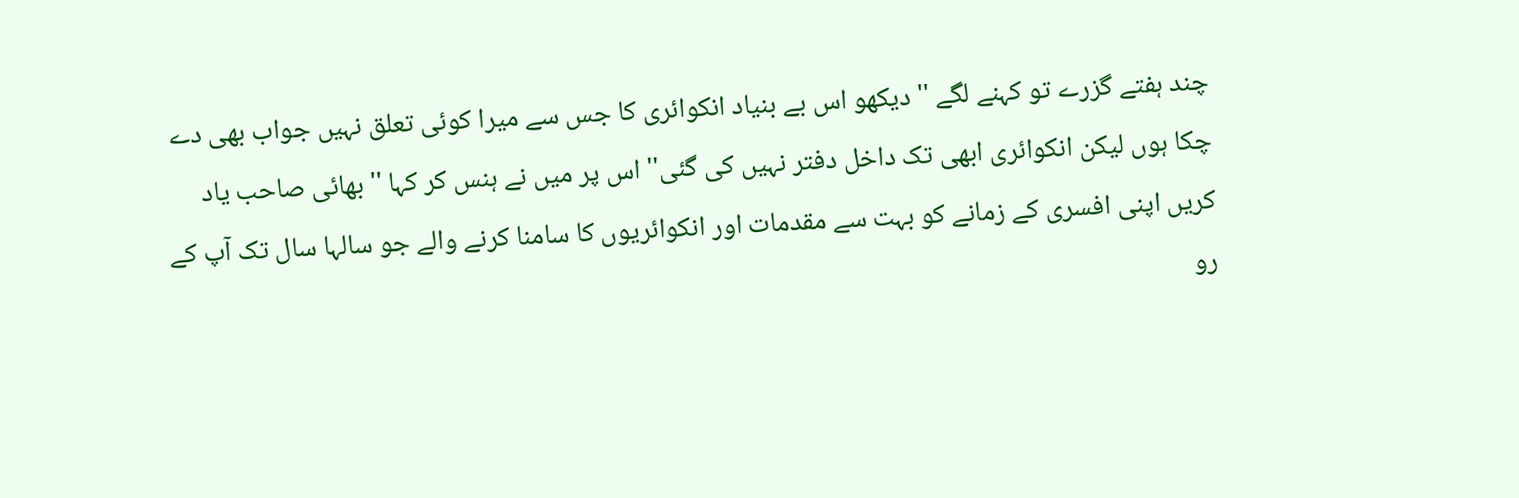چند ہفتے گزرے تو کہنے لگے ''دیکھو اس بے بنیاد انکوائری کا جس سے میرا کوئی تعلق نہیں جواب بھی دے چکا ہوں لیکن انکوائری ابھی تک داخل دفتر نہیں کی گئی'' اس پر میں نے ہنس کر کہا ''بھائی صاحب یاد کریں اپنی افسری کے زمانے کو بہت سے مقدمات اور انکوائریوں کا سامنا کرنے والے جو سالہا سال تک آپ کے رو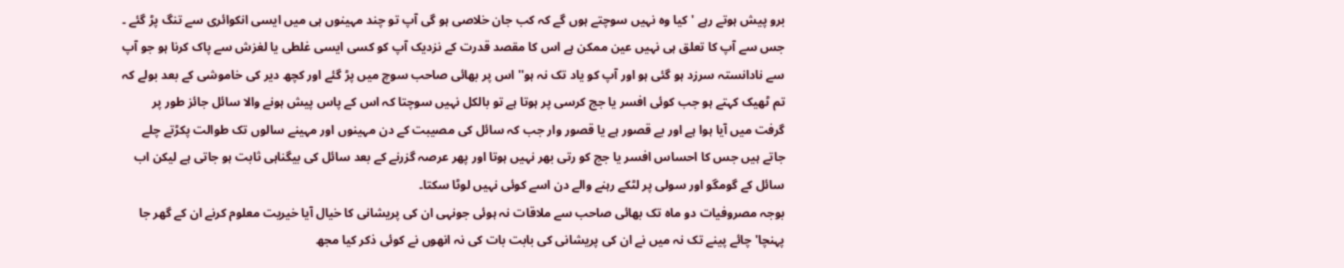برو پیش ہوتے رہے 'کیا وہ نہیں سوچتے ہوں گے کہ کب جان خلاصی ہو گی آپ تو چند مہینوں ہی میں ایسی انکوائری سے تنگ پڑ گئے ۔
جس سے آپ کا تعلق ہی نہیں عین ممکن ہے اس کا مقصد قدرت کے نزدیک آپ کو کسی ایسی غلطی یا لغزش سے پاک کرنا ہو جو آپ سے نادانستہ سرزد ہو گئی ہو اور آپ کو یاد تک نہ ہو'' اس پر بھائی صاحب سوچ میں پڑ گئے اور کچھ دیر کی خاموشی کے بعد بولے کہ تم ٹھیک کہتے ہو جب کوئی افسر یا جج کرسی پر ہوتا ہے تو بالکل نہیں سوچتا کہ اس کے پاس پیش ہونے والا سائل جائز طور پر گرفت میں آیا ہوا ہے اور بے قصور ہے یا قصور وار جب کہ سائل کی مصیبت کے دن مہینوں اور مہینے سالوں تک طوالت پکڑتے چلے جاتے ہیں جس کا احساس افسر یا جج کو رتی بھر نہیں ہوتا اور پھر عرصہ گزرنے کے بعد سائل کی بیگناہی ثابت ہو جاتی ہے لیکن اب سائل کے گومگو اور سولی پر لٹکے رہنے والے دن اسے کوئی نہیں لوٹا سکتا۔
بوجہ مصروفیات دو ماہ تک بھائی صاحب سے ملاقات نہ ہوئی جونہی ان کی پریشانی کا خیال آیا خیریت معلوم کرنے ان کے گھر جا پہنچا' چائے پینے تک نہ میں نے ان کی پریشانی کی بابت بات کی نہ انھوں نے کوئی ذکر کیا مجھ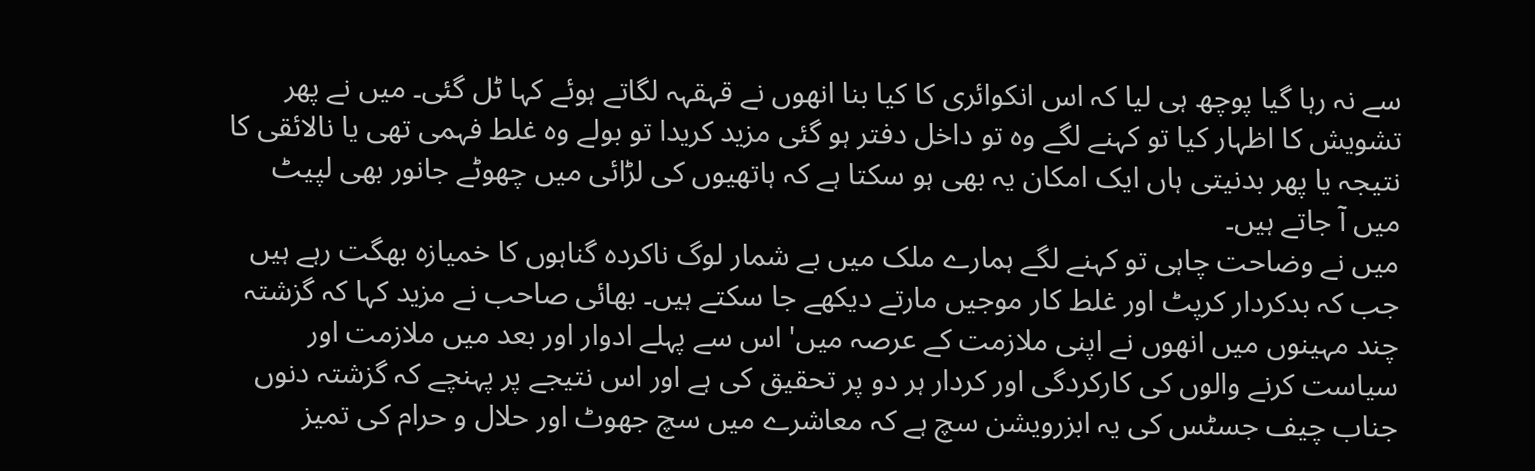سے نہ رہا گیا پوچھ ہی لیا کہ اس انکوائری کا کیا بنا انھوں نے قہقہہ لگاتے ہوئے کہا ٹل گئی۔ میں نے پھر تشویش کا اظہار کیا تو کہنے لگے وہ تو داخل دفتر ہو گئی مزید کریدا تو بولے وہ غلط فہمی تھی یا نالائقی کا نتیجہ یا پھر بدنیتی ہاں ایک امکان یہ بھی ہو سکتا ہے کہ ہاتھیوں کی لڑائی میں چھوٹے جانور بھی لپیٹ میں آ جاتے ہیں۔
میں نے وضاحت چاہی تو کہنے لگے ہمارے ملک میں بے شمار لوگ ناکردہ گناہوں کا خمیازہ بھگت رہے ہیں جب کہ بدکردار کرپٹ اور غلط کار موجیں مارتے دیکھے جا سکتے ہیں۔ بھائی صاحب نے مزید کہا کہ گزشتہ چند مہینوں میں انھوں نے اپنی ملازمت کے عرصہ میں' اس سے پہلے ادوار اور بعد میں ملازمت اور سیاست کرنے والوں کی کارکردگی اور کردار ہر دو پر تحقیق کی ہے اور اس نتیجے پر پہنچے کہ گزشتہ دنوں جناب چیف جسٹس کی یہ ابزرویشن سچ ہے کہ معاشرے میں سچ جھوٹ اور حلال و حرام کی تمیز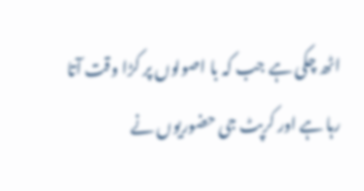اٹھ چکی ہے جب کہ با اصولوں پر کڑا وقت آتا رہا ہے اور کرپٹ جی حضوریوں نے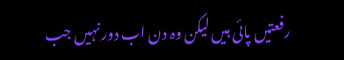رفعتیں پائی ہیں لیکن وہ دن اب دور نہیں جب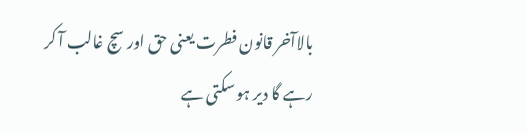بالاآخر قانون فطرت یعنی حق اور سچ غالب آ کر رہے گا دیر ہو سکتی ہے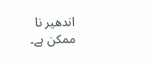اندھیر نا ممکن ہے۔